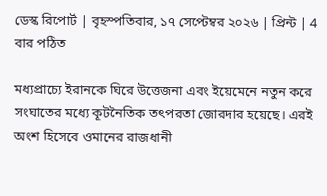ডেস্ক রিপোর্ট | বৃহস্পতিবার, ১৭ সেপ্টেম্বর ২০২৬ | প্রিন্ট | 4 বার পঠিত

মধ্যপ্রাচ্যে ইরানকে ঘিরে উত্তেজনা এবং ইয়েমেনে নতুন করে সংঘাতের মধ্যে কূটনৈতিক তৎপরতা জোরদার হয়েছে। এরই অংশ হিসেবে ওমানের রাজধানী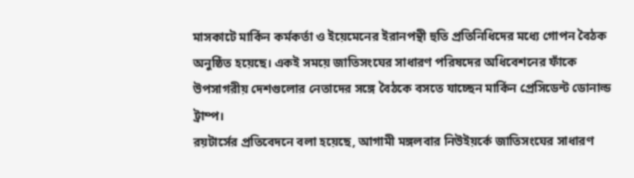মাসকাটে মার্কিন কর্মকর্তা ও ইয়েমেনের ইরানপন্থী হুতি প্রতিনিধিদের মধ্যে গোপন বৈঠক অনুষ্ঠিত হয়েছে। একই সময়ে জাতিসংঘের সাধারণ পরিষদের অধিবেশনের ফাঁকে উপসাগরীয় দেশগুলোর নেতাদের সঙ্গে বৈঠকে বসতে যাচ্ছেন মার্কিন প্রেসিডেন্ট ডোনাল্ড ট্রাম্প।
রয়টার্সের প্রতিবেদনে বলা হয়েছে, আগামী মঙ্গলবার নিউইয়র্কে জাতিসংঘের সাধারণ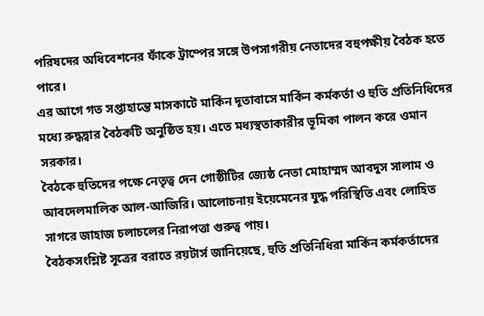পরিষদের অধিবেশনের ফাঁকে ট্রাম্পের সঙ্গে উপসাগরীয় নেতাদের বহুপক্ষীয় বৈঠক হতে পারে।
এর আগে গত সপ্তাহান্তে মাসকাটে মার্কিন দূতাবাসে মার্কিন কর্মকর্তা ও হুতি প্রতিনিধিদের মধ্যে রুদ্ধদ্বার বৈঠকটি অনুষ্ঠিত হয়। এতে মধ্যস্থতাকারীর ভূমিকা পালন করে ওমান সরকার।
বৈঠকে হুতিদের পক্ষে নেতৃত্ব দেন গোষ্ঠীটির জ্যেষ্ঠ নেতা মোহাম্মদ আবদুস সালাম ও আবদেলমালিক আল-আজিরি। আলোচনায় ইয়েমেনের যুদ্ধ পরিস্থিতি এবং লোহিত সাগরে জাহাজ চলাচলের নিরাপত্তা গুরুত্ব পায়।
বৈঠকসংশ্লিষ্ট সূত্রের বরাতে রয়টার্স জানিয়েছে, হুতি প্রতিনিধিরা মার্কিন কর্মকর্তাদের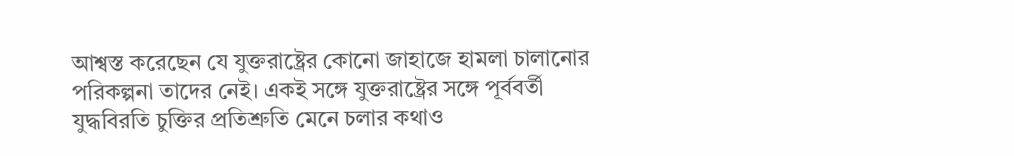আশ্বস্ত করেছেন যে যুক্তরাষ্ট্রের কোনো জাহাজে হামলা চালানোর পরিকল্পনা তাদের নেই। একই সঙ্গে যুক্তরাষ্ট্রের সঙ্গে পূর্ববর্তী যুদ্ধবিরতি চুক্তির প্রতিশ্রুতি মেনে চলার কথাও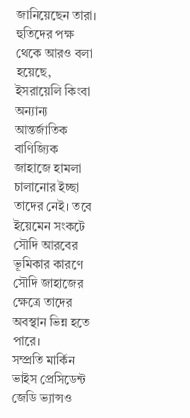জানিয়েছেন তারা।
হুতিদের পক্ষ থেকে আরও বলা হয়েছে, ইসরায়েলি কিংবা অন্যান্য আন্তর্জাতিক বাণিজ্যিক জাহাজে হামলা চালানোর ইচ্ছা তাদের নেই। তবে ইয়েমেন সংকটে সৌদি আরবের ভূমিকার কারণে সৌদি জাহাজের ক্ষেত্রে তাদের অবস্থান ভিন্ন হতে পারে।
সম্প্রতি মার্কিন ভাইস প্রেসিডেন্ট জেডি ভ্যান্সও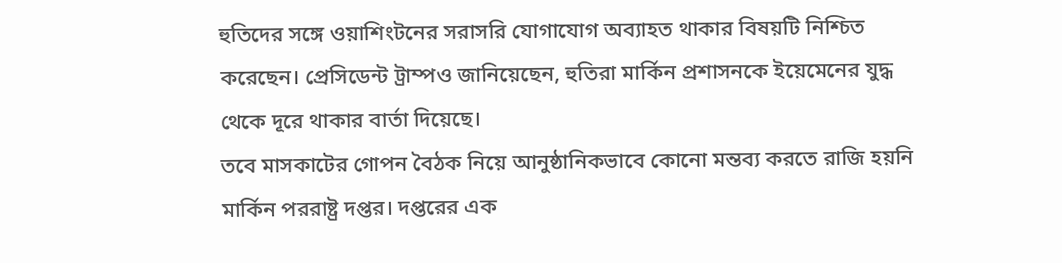হুতিদের সঙ্গে ওয়াশিংটনের সরাসরি যোগাযোগ অব্যাহত থাকার বিষয়টি নিশ্চিত করেছেন। প্রেসিডেন্ট ট্রাম্পও জানিয়েছেন, হুতিরা মার্কিন প্রশাসনকে ইয়েমেনের যুদ্ধ থেকে দূরে থাকার বার্তা দিয়েছে।
তবে মাসকাটের গোপন বৈঠক নিয়ে আনুষ্ঠানিকভাবে কোনো মন্তব্য করতে রাজি হয়নি মার্কিন পররাষ্ট্র দপ্তর। দপ্তরের এক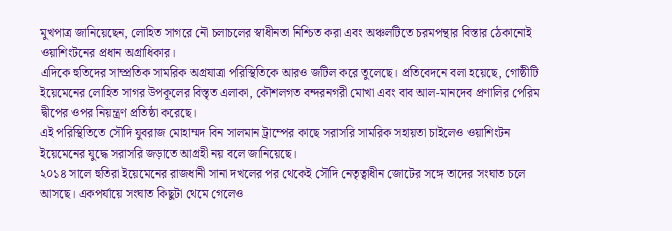মুখপাত্র জানিয়েছেন, লোহিত সাগরে নৌ চলাচলের স্বাধীনতা নিশ্চিত করা এবং অঞ্চলটিতে চরমপন্থার বিস্তার ঠেকানোই ওয়াশিংটনের প্রধান অগ্রাধিকার।
এদিকে হুতিদের সাম্প্রতিক সামরিক অগ্রযাত্রা পরিস্থিতিকে আরও জটিল করে তুলেছে। প্রতিবেদনে বলা হয়েছে, গোষ্ঠীটি ইয়েমেনের লোহিত সাগর উপকূলের বিস্তৃত এলাকা, কৌশলগত বন্দরনগরী মোখা এবং বাব আল-মানদেব প্রণালির পেরিম দ্বীপের ওপর নিয়ন্ত্রণ প্রতিষ্ঠা করেছে।
এই পরিস্থিতিতে সৌদি যুবরাজ মোহাম্মদ বিন সালমান ট্রাম্পের কাছে সরাসরি সামরিক সহায়তা চাইলেও ওয়াশিংটন ইয়েমেনের যুদ্ধে সরাসরি জড়াতে আগ্রহী নয় বলে জানিয়েছে।
২০১৪ সালে হুতিরা ইয়েমেনের রাজধানী সানা দখলের পর থেকেই সৌদি নেতৃত্বাধীন জোটের সঙ্গে তাদের সংঘাত চলে আসছে। একপর্যায়ে সংঘাত কিছুটা থেমে গেলেও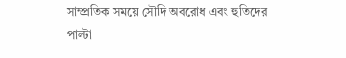সাম্প্রতিক সময়ে সৌদি অবরোধ এবং হুতিদের পাল্টা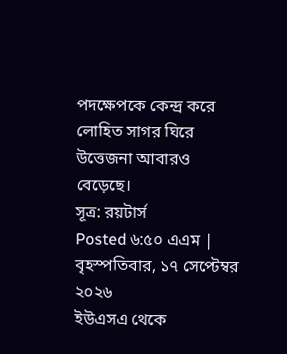পদক্ষেপকে কেন্দ্র করে লোহিত সাগর ঘিরে উত্তেজনা আবারও বেড়েছে।
সূত্র: রয়টার্স
Posted ৬:৫০ এএম | বৃহস্পতিবার, ১৭ সেপ্টেম্বর ২০২৬
ইউএসএ থেকে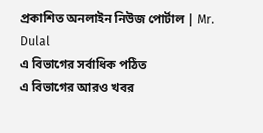প্রকাশিত অনলাইন নিউজ পোর্টাল | Mr. Dulal
এ বিভাগের সর্বাধিক পঠিত
এ বিভাগের আরও খবর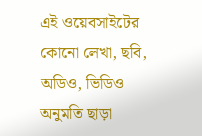এই ওয়েবসাইটের কোনো লেখা, ছবি, অডিও, ভিডিও অনুমতি ছাড়া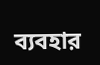ব্যবহার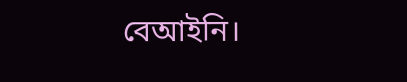বেআইনি।